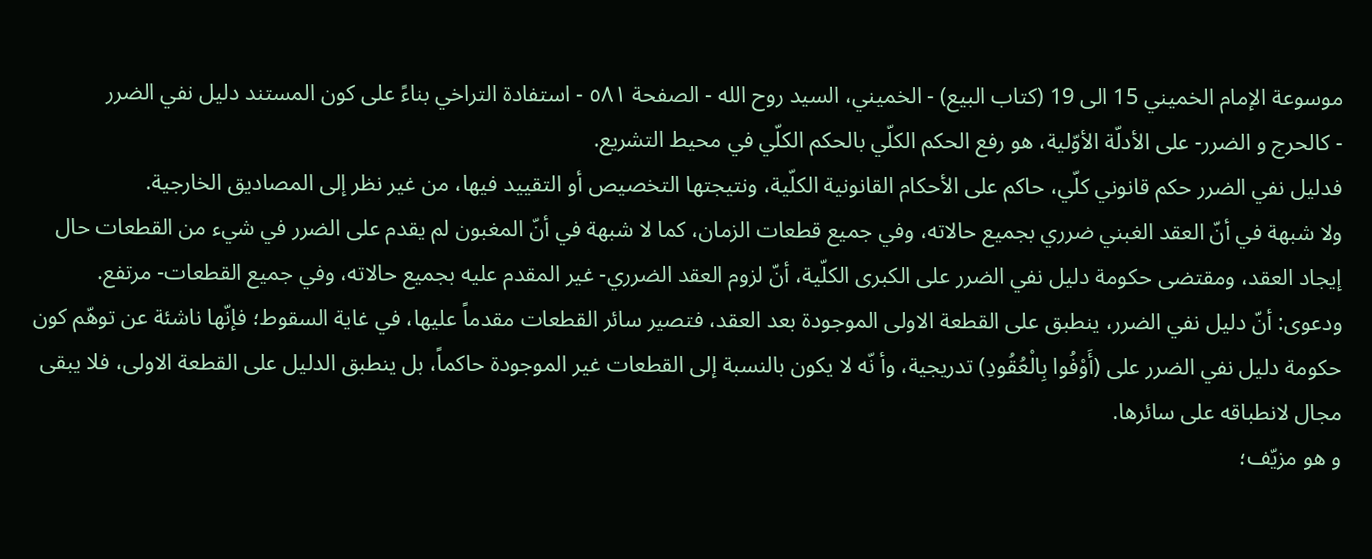موسوعة الإمام الخميني 15 الى 19 (كتاب البيع) - الخميني، السيد روح الله - الصفحة ٥٨١ - استفادة التراخي بناءً على كون المستند دليل نفي الضرر
- كالحرج و الضرر- على الأدلّة الأوّلية، هو رفع الحكم الكلّي بالحكم الكلّي في محيط التشريع.
فدليل نفي الضرر حكم قانوني كلّي، حاكم على الأحكام القانونية الكلّية، ونتيجتها التخصيص أو التقييد فيها، من غير نظر إلى المصاديق الخارجية.
ولا شبهة في أنّ العقد الغبني ضرري بجميع حالاته، وفي جميع قطعات الزمان، كما لا شبهة في أنّ المغبون لم يقدم على الضرر في شيء من القطعات حال إيجاد العقد، ومقتضى حكومة دليل نفي الضرر على الكبرى الكلّية، أنّ لزوم العقد الضرري- غير المقدم عليه بجميع حالاته، وفي جميع القطعات- مرتفع.
ودعوى: أنّ دليل نفي الضرر، ينطبق على القطعة الاولى الموجودة بعد العقد، فتصير سائر القطعات مقدماً عليها، في غاية السقوط؛ فإنّها ناشئة عن توهّم كون حكومة دليل نفي الضرر على (أَوْفُوا بِالْعُقُودِ) تدريجية، وأ نّه لا يكون بالنسبة إلى القطعات غير الموجودة حاكماً، بل ينطبق الدليل على القطعة الاولى، فلا يبقى مجال لانطباقه على سائرها.
و هو مزيّف؛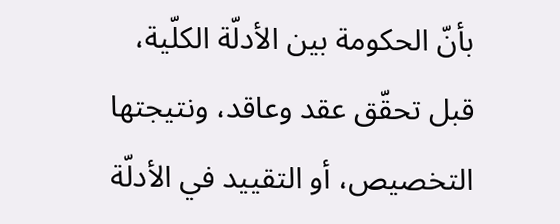بأنّ الحكومة بين الأدلّة الكلّية، قبل تحقّق عقد وعاقد، ونتيجتها التخصيص، أو التقييد في الأدلّة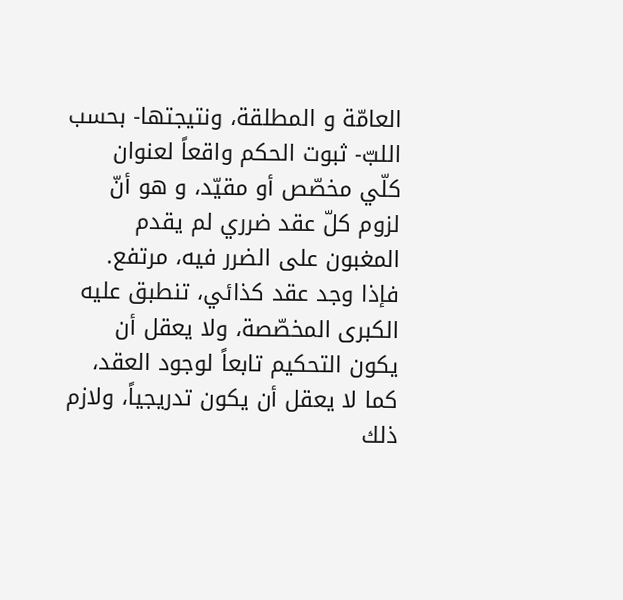العامّة و المطلقة، ونتيجتها- بحسب اللبّ- ثبوت الحكم واقعاً لعنوان كلّي مخصّص أو مقيّد، و هو أنّ لزوم كلّ عقد ضرري لم يقدم المغبون على الضرر فيه، مرتفع.
فإذا وجد عقد كذائي، تنطبق عليه الكبرى المخصّصة، ولا يعقل أن يكون التحكيم تابعاً لوجود العقد، كما لا يعقل أن يكون تدريجياً، ولازم ذلك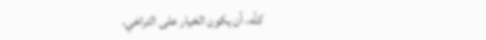كلّه، أن يكون الخيار على التراخي.